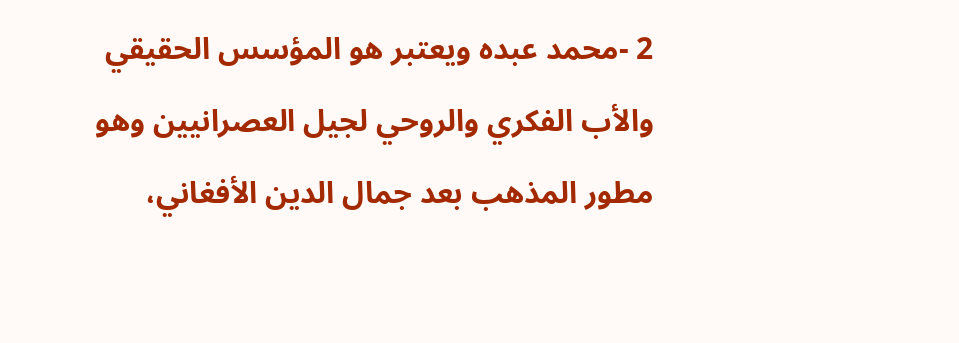2 -محمد عبده ويعتبر هو المؤسس الحقيقي والأب الفكري والروحي لجيل العصرانيين وهو مطور المذهب بعد جمال الدين الأفغاني،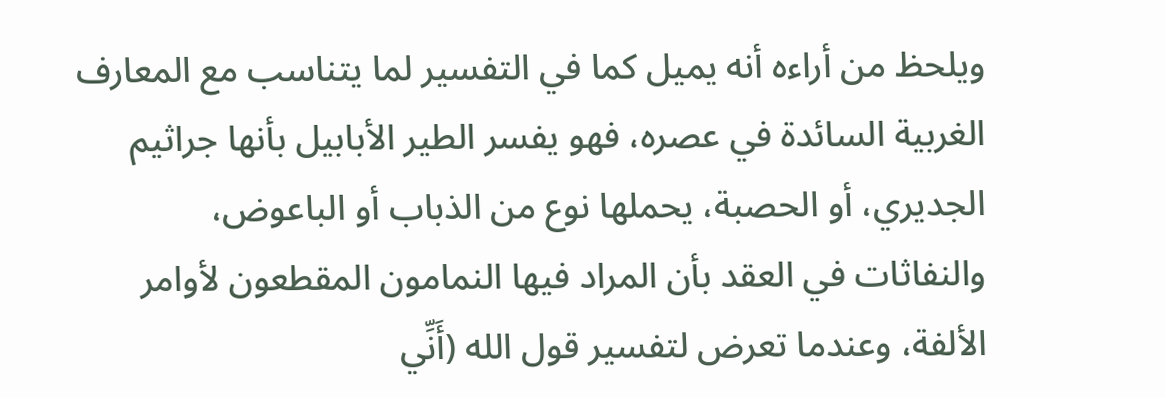ويلحظ من أراءه أنه يميل كما في التفسير لما يتناسب مع المعارف الغربية السائدة في عصره، فهو يفسر الطير الأبابيل بأنها جراثيم الجديري، أو الحصبة، يحملها نوع من الذباب أو الباعوض، والنفاثات في العقد بأن المراد فيها النمامون المقطعون لأوامر الألفة، وعندما تعرض لتفسير قول الله (أَنِّي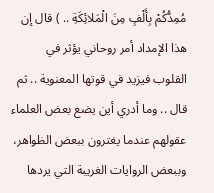مُمِدُّكُمْ بِأَلْفٍ مِنَ الْمَلائِكَةِ .. ) قال إن هذا الإمداد أمر روحاني يؤثر في القلوب فيزيد في قوتها المعنوية .. ثم قال .. وما أدري أين يضع بعض العلماء عقولهم عندما يغترون ببعض الظواهر، وببعض الروايات الغريبة التي يردها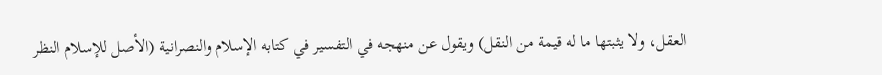العقل، ولا يثبتها ما له قيمة من النقل) ويقول عن منهجه في التفسير في كتابه الإسلام والنصرانية (الأصل للإسلام النظر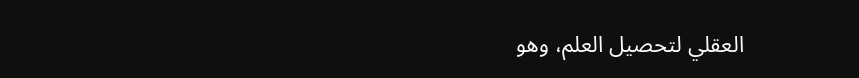العقلي لتحصيل العلم، وهو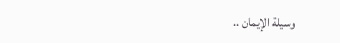وسيلة الإيمان ..